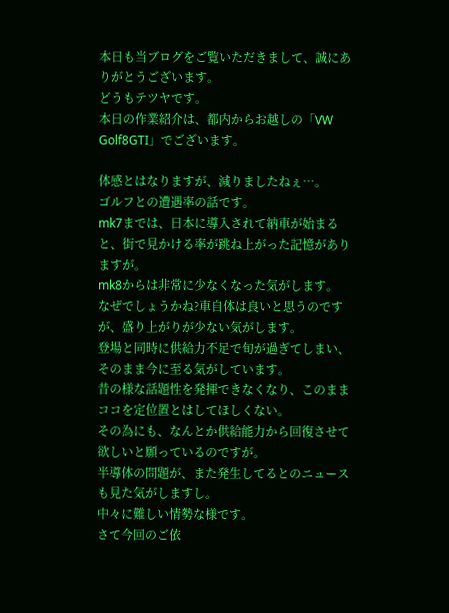本日も当ブログをご覧いただきまして、誠にありがとうございます。
どうもテツヤです。
本日の作業紹介は、都内からお越しの「VW Golf8GTI」でございます。

体感とはなりますが、減りましたねぇ…。
ゴルフとの遭遇率の話です。
mk7までは、日本に導入されて納車が始まると、街で見かける率が跳ね上がった記憶がありますが。
mk8からは非常に少なくなった気がします。
なぜでしょうかね?車自体は良いと思うのですが、盛り上がりが少ない気がします。
登場と同時に供給力不足で旬が過ぎてしまい、そのまま今に至る気がしています。
昔の様な話題性を発揮できなくなり、このままココを定位置とはしてほしくない。
その為にも、なんとか供給能力から回復させて欲しいと願っているのですが。
半導体の問題が、また発生してるとのニュースも見た気がしますし。
中々に難しい情勢な様です。
さて今回のご依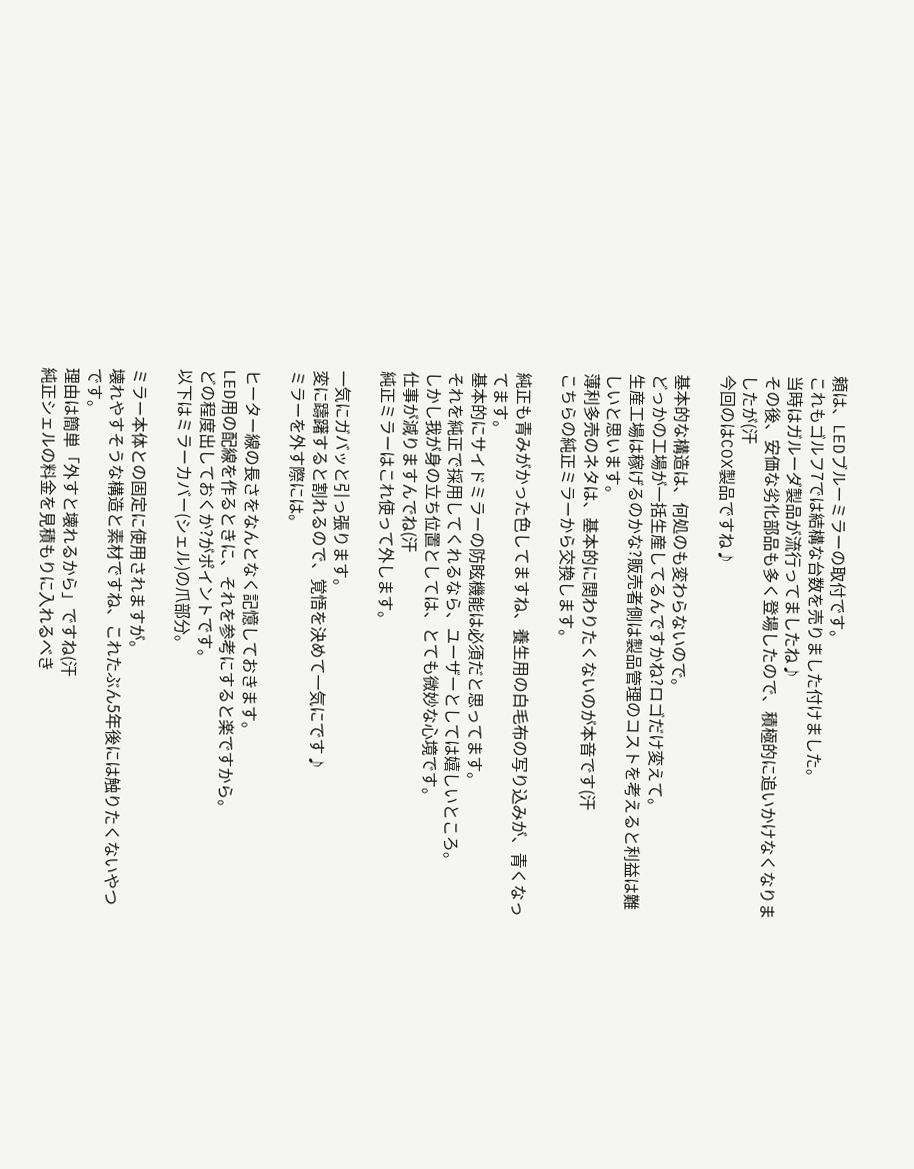頼は、LEDブルーミラーの取付です。
これもゴルフ7では結構な台数を売りました付けました。
当時はガルーダ製品が流行ってましたね♪
その後、安価な劣化部品も多く登場したので、積極的に追いかけなくなりましたが(汗
今回のはCOX製品ですね♪

基本的な構造は、何処のも変わらないので。
どっかの工場が一括生産してるんですかね?ロゴだけ変えて。
生産工場は稼げるのかな?販売者側は製品管理のコストを考えると利益は難しいと思います。
薄利多売のネタは、基本的に関わりたくないのが本音です(汗
こちらの純正ミラーから交換します。

純正も青みがかった色してますね、養生用の白毛布の写り込みが、青くなってます。
基本的にサイドミラーの防眩機能は必須だと思ってます。
それを純正で採用してくれるなら、ユーザーとしては嬉しいところ。
しかし我が身の立ち位置としては、とても微妙な心境です。
仕事が減りますんでね(汗
純正ミラーはこれ使って外します。

一気にガバッと引っ張ります。
変に躊躇すると割れるので、覚悟を決めて一気にです♪
ミラーを外す際には。

ヒーター線の長さをなんとなく記憶しておきます。
LED用の配線を作るときに、それを参考にすると楽ですから。
どの程度出しておくか?がポイントです。
以下はミラーカバー(シェル)の爪部分。

ミラー本体との固定に使用されますが。
壊れやすそうな構造と素材ですね、これたぶん5年後には触りたくないやつです。
理由は簡単「外すと壊れるから」ですね(汗
純正シェルの料金を見積もりに入れるべき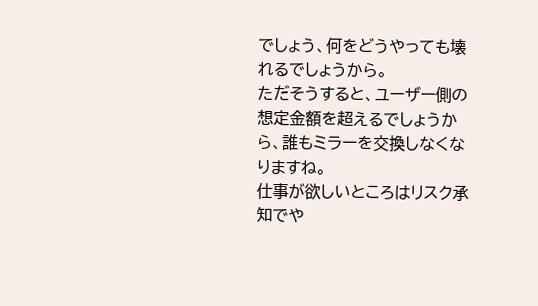でしょう、何をどうやっても壊れるでしょうから。
ただそうすると、ユーザー側の想定金額を超えるでしょうから、誰もミラーを交換しなくなりますね。
仕事が欲しいところはリスク承知でや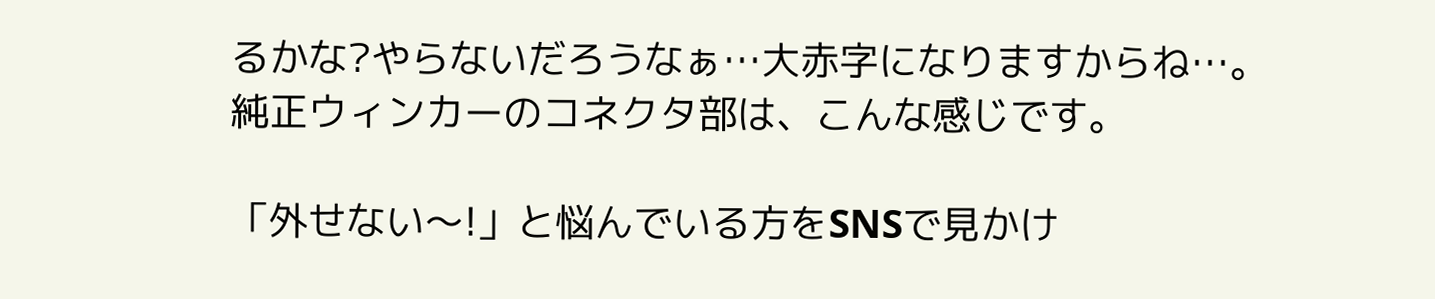るかな?やらないだろうなぁ…大赤字になりますからね…。
純正ウィンカーのコネクタ部は、こんな感じです。

「外せない〜!」と悩んでいる方をSNSで見かけ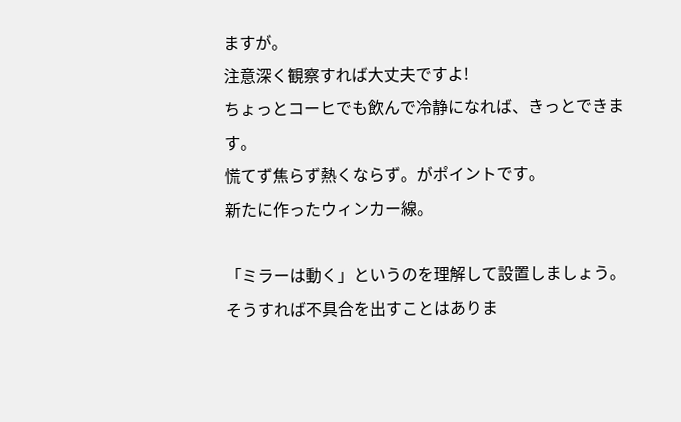ますが。
注意深く観察すれば大丈夫ですよ!
ちょっとコーヒでも飲んで冷静になれば、きっとできます。
慌てず焦らず熱くならず。がポイントです。
新たに作ったウィンカー線。

「ミラーは動く」というのを理解して設置しましょう。
そうすれば不具合を出すことはありま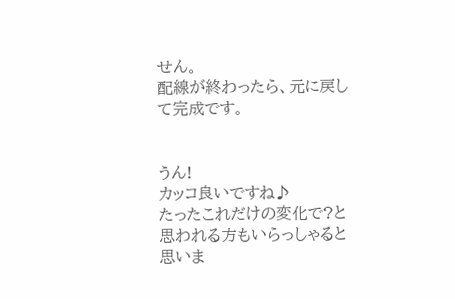せん。
配線が終わったら、元に戻して完成です。


うん!
カッコ良いですね♪
たったこれだけの変化で?と思われる方もいらっしゃると思いま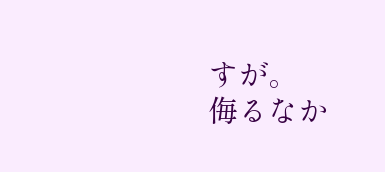すが。
侮るなか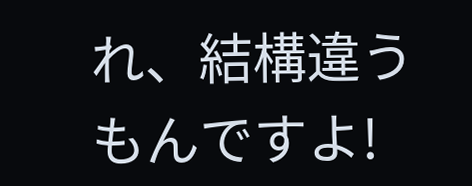れ、結構違うもんですよ!